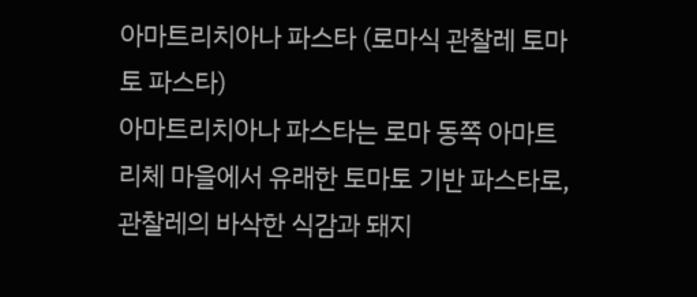아마트리치아나 파스타 (로마식 관찰레 토마토 파스타)
아마트리치아나 파스타는 로마 동쪽 아마트리체 마을에서 유래한 토마토 기반 파스타로, 관찰레의 바삭한 식감과 돼지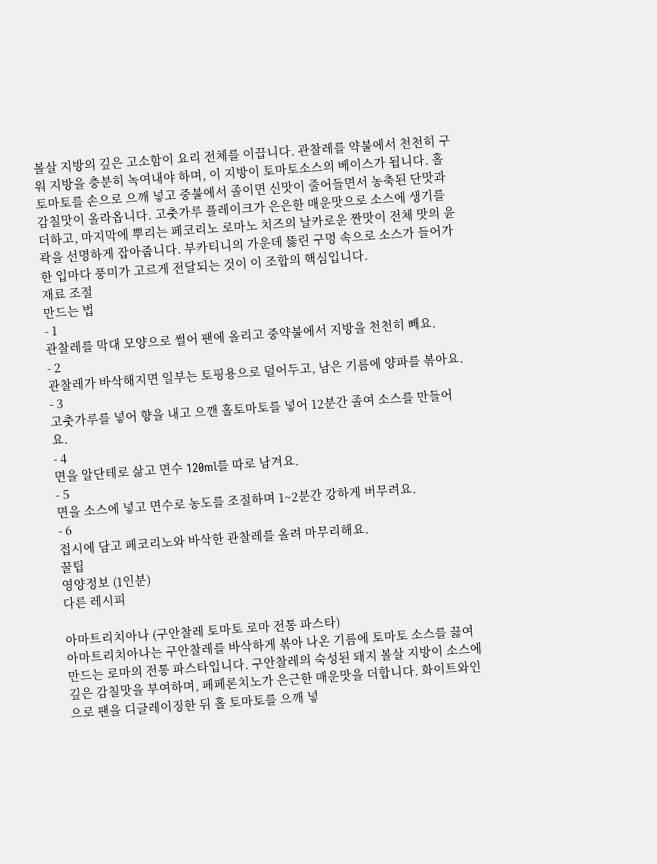볼살 지방의 깊은 고소함이 요리 전체를 이끕니다. 관찰레를 약불에서 천천히 구워 지방을 충분히 녹여내야 하며, 이 지방이 토마토소스의 베이스가 됩니다. 홀토마토를 손으로 으깨 넣고 중불에서 졸이면 신맛이 줄어들면서 농축된 단맛과 감칠맛이 올라옵니다. 고춧가루 플레이크가 은은한 매운맛으로 소스에 생기를 더하고, 마지막에 뿌리는 페코리노 로마노 치즈의 날카로운 짠맛이 전체 맛의 윤곽을 선명하게 잡아줍니다. 부카티니의 가운데 뚫린 구멍 속으로 소스가 들어가 한 입마다 풍미가 고르게 전달되는 것이 이 조합의 핵심입니다.
재료 조절
만드는 법
- 1
관찰레를 막대 모양으로 썰어 팬에 올리고 중약불에서 지방을 천천히 빼요.
- 2
관찰레가 바삭해지면 일부는 토핑용으로 덜어두고, 남은 기름에 양파를 볶아요.
- 3
고춧가루를 넣어 향을 내고 으깬 홀토마토를 넣어 12분간 졸여 소스를 만들어요.
- 4
면을 알단테로 삶고 면수 120ml를 따로 남겨요.
- 5
면을 소스에 넣고 면수로 농도를 조절하며 1~2분간 강하게 버무려요.
- 6
접시에 담고 페코리노와 바삭한 관찰레를 올려 마무리해요.
꿀팁
영양정보 (1인분)
다른 레시피

아마트리치아나 (구안찰레 토마토 로마 전통 파스타)
아마트리치아나는 구안찰레를 바삭하게 볶아 나온 기름에 토마토 소스를 끓여 만드는 로마의 전통 파스타입니다. 구안찰레의 숙성된 돼지 볼살 지방이 소스에 깊은 감칠맛을 부여하며, 페페론치노가 은근한 매운맛을 더합니다. 화이트와인으로 팬을 디글레이징한 뒤 홀 토마토를 으깨 넣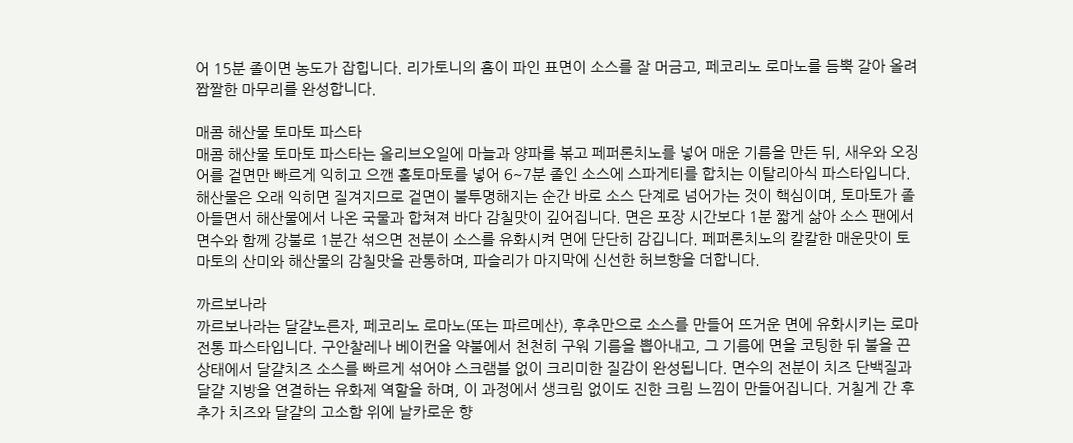어 15분 졸이면 농도가 잡힙니다. 리가토니의 홈이 파인 표면이 소스를 잘 머금고, 페코리노 로마노를 듬뿍 갈아 올려 짭짤한 마무리를 완성합니다.

매콤 해산물 토마토 파스타
매콤 해산물 토마토 파스타는 올리브오일에 마늘과 양파를 볶고 페퍼론치노를 넣어 매운 기름을 만든 뒤, 새우와 오징어를 겉면만 빠르게 익히고 으깬 홀토마토를 넣어 6~7분 졸인 소스에 스파게티를 합치는 이탈리아식 파스타입니다. 해산물은 오래 익히면 질겨지므로 겉면이 불투명해지는 순간 바로 소스 단계로 넘어가는 것이 핵심이며, 토마토가 졸아들면서 해산물에서 나온 국물과 합쳐져 바다 감칠맛이 깊어집니다. 면은 포장 시간보다 1분 짧게 삶아 소스 팬에서 면수와 함께 강불로 1분간 섞으면 전분이 소스를 유화시켜 면에 단단히 감깁니다. 페퍼론치노의 칼칼한 매운맛이 토마토의 산미와 해산물의 감칠맛을 관통하며, 파슬리가 마지막에 신선한 허브향을 더합니다.

까르보나라
까르보나라는 달걀노른자, 페코리노 로마노(또는 파르메산), 후추만으로 소스를 만들어 뜨거운 면에 유화시키는 로마 전통 파스타입니다. 구안찰레나 베이컨을 약불에서 천천히 구워 기름을 뽑아내고, 그 기름에 면을 코팅한 뒤 불을 끈 상태에서 달걀치즈 소스를 빠르게 섞어야 스크램블 없이 크리미한 질감이 완성됩니다. 면수의 전분이 치즈 단백질과 달걀 지방을 연결하는 유화제 역할을 하며, 이 과정에서 생크림 없이도 진한 크림 느낌이 만들어집니다. 거칠게 간 후추가 치즈와 달걀의 고소함 위에 날카로운 향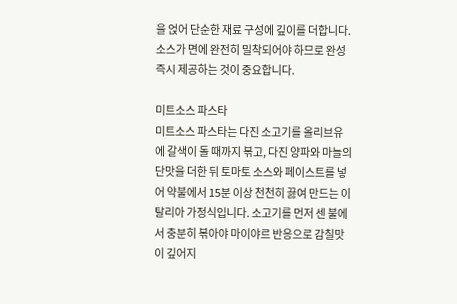을 얹어 단순한 재료 구성에 깊이를 더합니다. 소스가 면에 완전히 밀착되어야 하므로 완성 즉시 제공하는 것이 중요합니다.

미트소스 파스타
미트소스 파스타는 다진 소고기를 올리브유에 갈색이 돌 때까지 볶고, 다진 양파와 마늘의 단맛을 더한 뒤 토마토 소스와 페이스트를 넣어 약불에서 15분 이상 천천히 끓여 만드는 이탈리아 가정식입니다. 소고기를 먼저 센 불에서 충분히 볶아야 마이야르 반응으로 감칠맛이 깊어지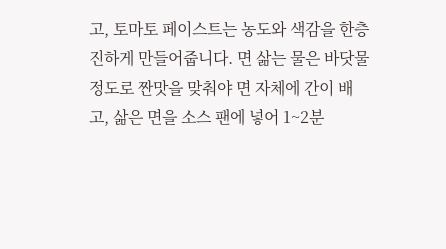고, 토마토 페이스트는 농도와 색감을 한층 진하게 만들어줍니다. 면 삶는 물은 바닷물 정도로 짠맛을 맞춰야 면 자체에 간이 배고, 삶은 면을 소스 팬에 넣어 1~2분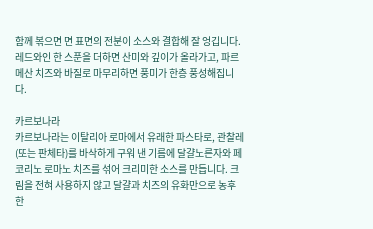함께 볶으면 면 표면의 전분이 소스와 결합해 잘 엉깁니다. 레드와인 한 스푼을 더하면 산미와 깊이가 올라가고, 파르메산 치즈와 바질로 마무리하면 풍미가 한층 풍성해집니다.

카르보나라
카르보나라는 이탈리아 로마에서 유래한 파스타로, 관찰레(또는 판체타)를 바삭하게 구워 낸 기름에 달걀노른자와 페코리노 로마노 치즈를 섞어 크리미한 소스를 만듭니다. 크림을 전혀 사용하지 않고 달걀과 치즈의 유화만으로 농후한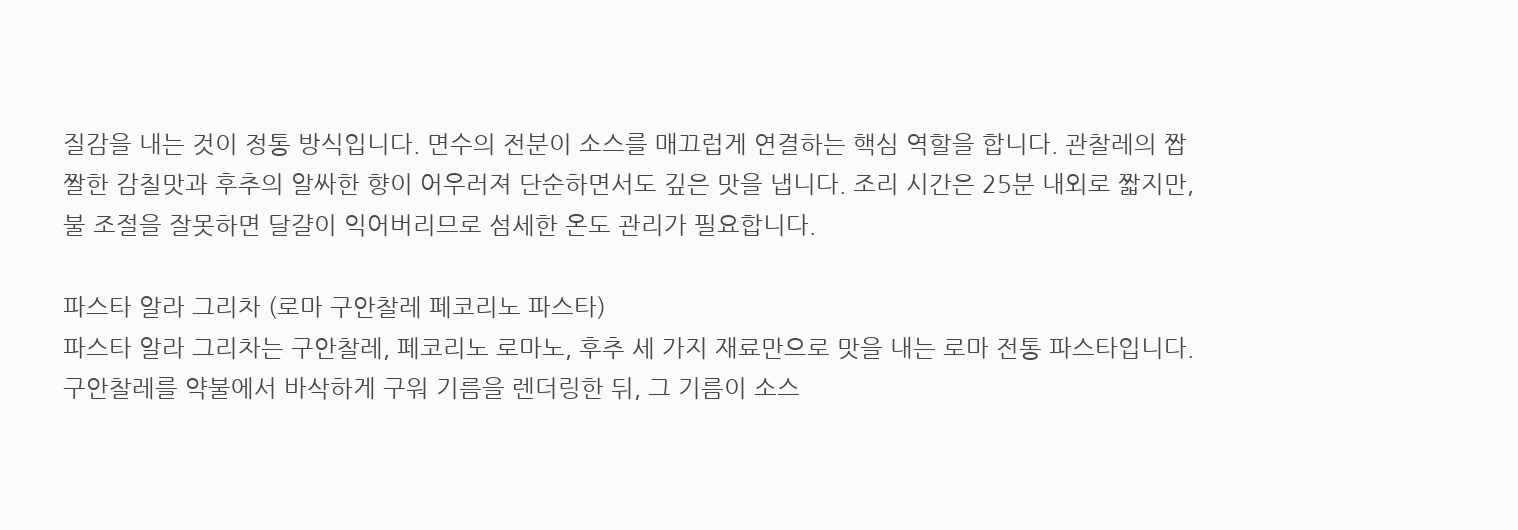질감을 내는 것이 정통 방식입니다. 면수의 전분이 소스를 매끄럽게 연결하는 핵심 역할을 합니다. 관찰레의 짭짤한 감칠맛과 후추의 알싸한 향이 어우러져 단순하면서도 깊은 맛을 냅니다. 조리 시간은 25분 내외로 짧지만, 불 조절을 잘못하면 달걀이 익어버리므로 섬세한 온도 관리가 필요합니다.

파스타 알라 그리차 (로마 구안찰레 페코리노 파스타)
파스타 알라 그리차는 구안찰레, 페코리노 로마노, 후추 세 가지 재료만으로 맛을 내는 로마 전통 파스타입니다. 구안찰레를 약불에서 바삭하게 구워 기름을 렌더링한 뒤, 그 기름이 소스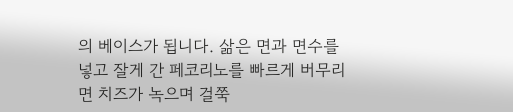의 베이스가 됩니다. 삶은 면과 면수를 넣고 잘게 간 페코리노를 빠르게 버무리면 치즈가 녹으며 걸쭉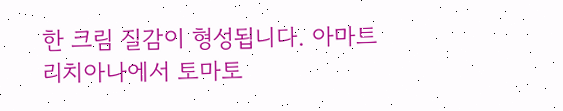한 크림 질감이 형성됩니다. 아마트리치아나에서 토마토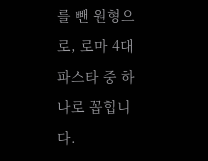를 뺀 원형으로, 로마 4대 파스타 중 하나로 꼽힙니다.